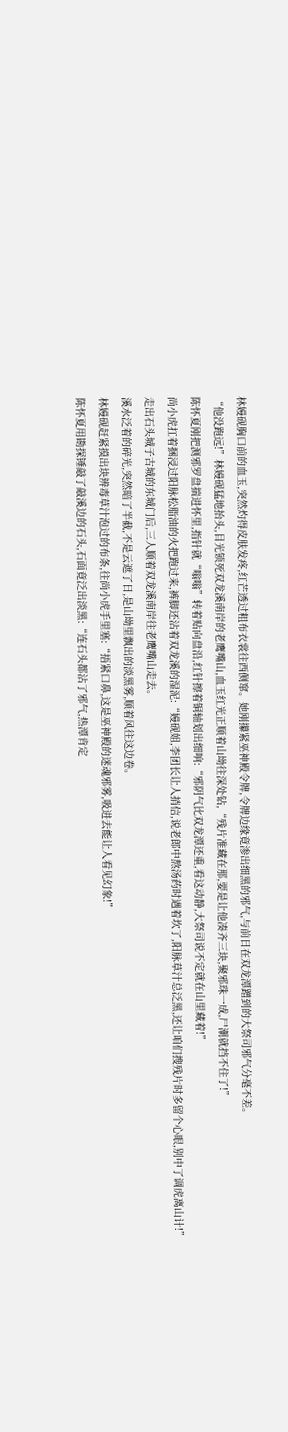林嫚砚胸口前的血玉,突然灼得皮肤发疼,红芒透过粗布衣裳往西侧窜。她刚攥紧巫神殿令牌,令牌边缘竟渗出细黑的邪气,与前日在双龙潭蹭到的大祭司邪气分毫不差。
“他没跑远!”林嫚砚猛地抬头,目光锁死双龙溪南岸的老鹰嘴山,血玉红光正顺着山坳往深处钻,“残片准藏在那,要是让他凑齐三块,聚邪珠一成,尸潮就挡不住了!”
陈怀夏刚把测邪罗盘揣进怀里,指针就“嗡嗡”转着贴向盘沿,红针擦着铜轴划出细响:“邪阴气比双龙潭还重,看这动静,大祭司说不定就在山里藏着!”
尚小虎扛着捆浸过阳脉松脂油的火把跑过来,裤脚还沾着双龙溪的湿泥:“嫚砚姐,李团长让人捎信,说老郎中熬汤药时遇着坎了,阳脉草汁总泛黑,还让咱们搜残片时多留个心眼,别中了调虎离山计!”
走出石头城子古城的东城门后,三人顺着双龙溪南岸往老鹰嘴山走去。
溪水泛着的碎光,突然暗了半截,不是云遮了日,是山坳里飘出的淡黑雾,顺着风往这边卷。
林嫚砚赶紧摸出块辨毒草汁泡过的布条,往尚小虎手里塞:“捂紧口鼻,这是巫神殿的迷魂邪雾,吸进去能让人看见幻象!”
陈怀夏用勘探锤敲了敲溪边的石头,石面竟泛出淡黑:“连石头都沾了邪气,热潭肯定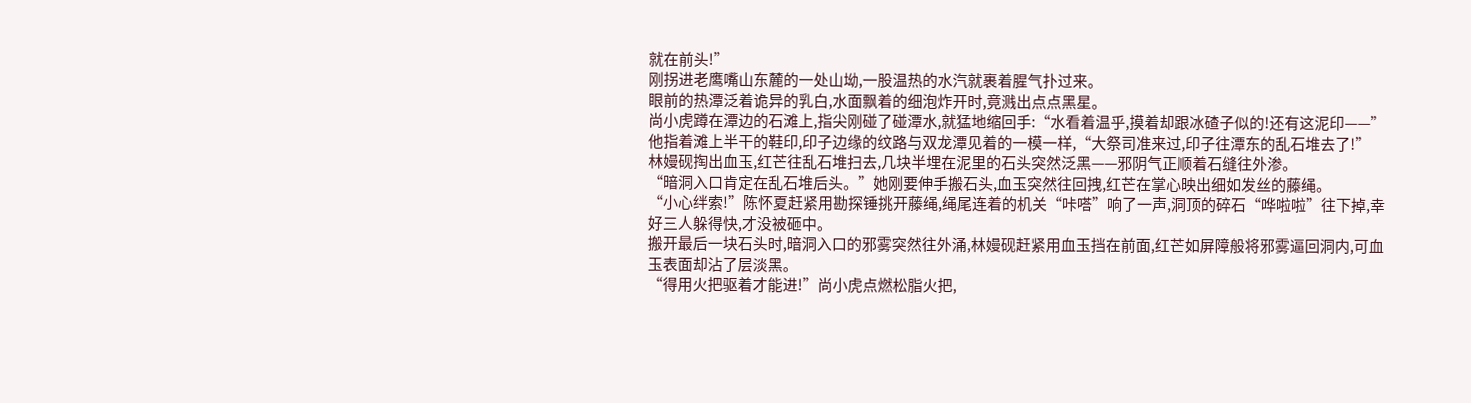就在前头!”
刚拐进老鹰嘴山东麓的一处山坳,一股温热的水汽就裹着腥气扑过来。
眼前的热潭泛着诡异的乳白,水面飘着的细泡炸开时,竟溅出点点黑星。
尚小虎蹲在潭边的石滩上,指尖刚碰了碰潭水,就猛地缩回手:“水看着温乎,摸着却跟冰碴子似的!还有这泥印——”他指着滩上半干的鞋印,印子边缘的纹路与双龙潭见着的一模一样,“大祭司准来过,印子往潭东的乱石堆去了!”
林嫚砚掏出血玉,红芒往乱石堆扫去,几块半埋在泥里的石头突然泛黑——邪阴气正顺着石缝往外渗。
“暗洞入口肯定在乱石堆后头。”她刚要伸手搬石头,血玉突然往回拽,红芒在掌心映出细如发丝的藤绳。
“小心绊索!”陈怀夏赶紧用勘探锤挑开藤绳,绳尾连着的机关“咔嗒”响了一声,洞顶的碎石“哗啦啦”往下掉,幸好三人躲得快,才没被砸中。
搬开最后一块石头时,暗洞入口的邪雾突然往外涌,林嫚砚赶紧用血玉挡在前面,红芒如屏障般将邪雾逼回洞内,可血玉表面却沾了层淡黑。
“得用火把驱着才能进!”尚小虎点燃松脂火把,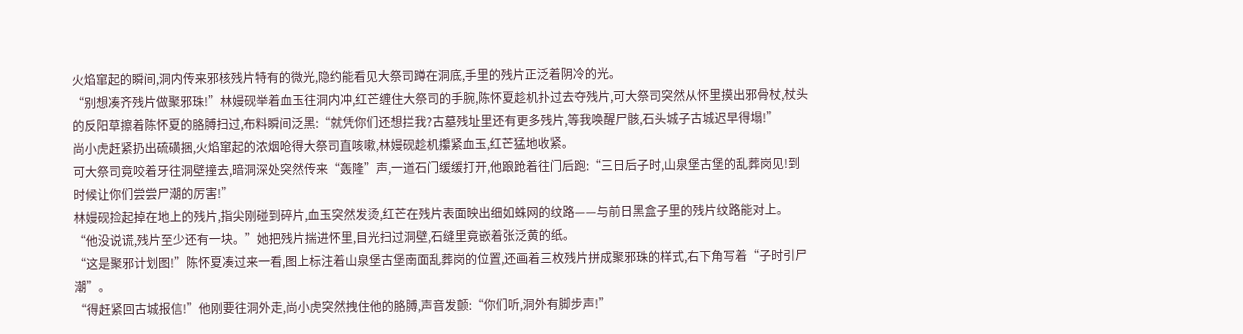火焰窜起的瞬间,洞内传来邪核残片特有的微光,隐约能看见大祭司蹲在洞底,手里的残片正泛着阴冷的光。
“别想凑齐残片做聚邪珠!”林嫚砚举着血玉往洞内冲,红芒缠住大祭司的手腕,陈怀夏趁机扑过去夺残片,可大祭司突然从怀里摸出邪骨杖,杖头的反阳草擦着陈怀夏的胳膊扫过,布料瞬间泛黑:“就凭你们还想拦我?古墓残址里还有更多残片,等我唤醒尸骸,石头城子古城迟早得塌!”
尚小虎赶紧扔出硫磺捆,火焰窜起的浓烟呛得大祭司直咳嗽,林嫚砚趁机攥紧血玉,红芒猛地收紧。
可大祭司竟咬着牙往洞壁撞去,暗洞深处突然传来“轰隆”声,一道石门缓缓打开,他踉跄着往门后跑:“三日后子时,山泉堡古堡的乱葬岗见!到时候让你们尝尝尸潮的厉害!”
林嫚砚捡起掉在地上的残片,指尖刚碰到碎片,血玉突然发烫,红芒在残片表面映出细如蛛网的纹路——与前日黑盒子里的残片纹路能对上。
“他没说谎,残片至少还有一块。”她把残片揣进怀里,目光扫过洞壁,石缝里竟嵌着张泛黄的纸。
“这是聚邪计划图!”陈怀夏凑过来一看,图上标注着山泉堡古堡南面乱葬岗的位置,还画着三枚残片拼成聚邪珠的样式,右下角写着“子时引尸潮”。
“得赶紧回古城报信!”他刚要往洞外走,尚小虎突然拽住他的胳膊,声音发颤:“你们听,洞外有脚步声!”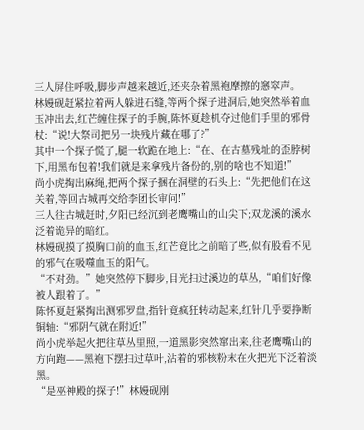三人屏住呼吸,脚步声越来越近,还夹杂着黑袍摩擦的窸窣声。
林嫚砚赶紧拉着两人躲进石缝,等两个探子进洞后,她突然举着血玉冲出去,红芒缠住探子的手腕,陈怀夏趁机夺过他们手里的邪骨杖:“说!大祭司把另一块残片藏在哪了?”
其中一个探子慌了,腿一软跪在地上:“在、在古墓残址的歪脖树下,用黑布包着!我们就是来拿残片备份的,别的啥也不知道!”
尚小虎掏出麻绳,把两个探子捆在洞壁的石头上:“先把他们在这关着,等回古城再交给李团长审问!”
三人往古城赶时,夕阳已经沉到老鹰嘴山的山尖下;双龙溪的溪水泛着诡异的暗红。
林嫚砚摸了摸胸口前的血玉,红芒竟比之前暗了些,似有股看不见的邪气在吸噬血玉的阳气。
“不对劲。”她突然停下脚步,目光扫过溪边的草丛,“咱们好像被人跟着了。”
陈怀夏赶紧掏出测邪罗盘,指针竟疯狂转动起来,红针几乎要挣断铜轴:“邪阴气就在附近!”
尚小虎举起火把往草丛里照,一道黑影突然窜出来,往老鹰嘴山的方向跑——黑袍下摆扫过草叶,沾着的邪核粉末在火把光下泛着淡黑。
“是巫神殿的探子!”林嫚砚刚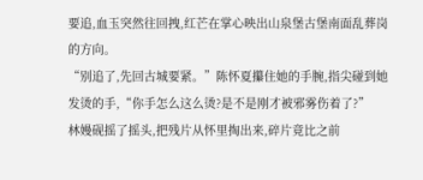要追,血玉突然往回拽,红芒在掌心映出山泉堡古堡南面乱葬岗的方向。
“别追了,先回古城要紧。”陈怀夏攥住她的手腕,指尖碰到她发烫的手,“你手怎么这么烫?是不是刚才被邪雾伤着了?”
林嫚砚摇了摇头,把残片从怀里掏出来,碎片竟比之前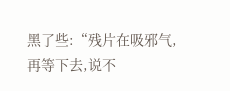黑了些:“残片在吸邪气,再等下去,说不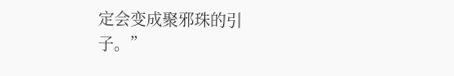定会变成聚邪珠的引子。”